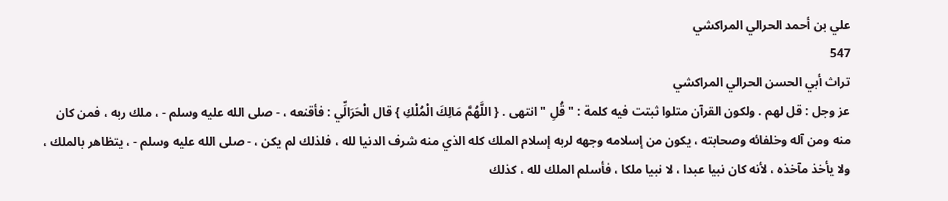علي بن أحمد الحرالي المراكشي
547
تراث أبي الحسن الحرالي المراكشي
عز وجل : قل لهم . ولكون القرآن متلوا ثبتت فيه كلمة : " قُلِ " انتهى . { اللَّهُمَّ مَالِكَ الْمُلْكِ } قال الْحَرَالِّي : فأقنعه ، - صلى الله عليه وسلم - ، ملك ربه ، فمن كان منه ومن آله وخلفائه وصحابته ، يكون من إسلامه وجهه لربه إسلام الملك كله الذي منه شرف الدنيا لله ، فلذلك لم يكن ، - صلى الله عليه وسلم - ، يتظاهر بالملك ، ولا يأخذ مآخذه ، لأنه كان نبيا عبدا ، لا نبيا ملكا ، فأسلم الملك لله ، كذلك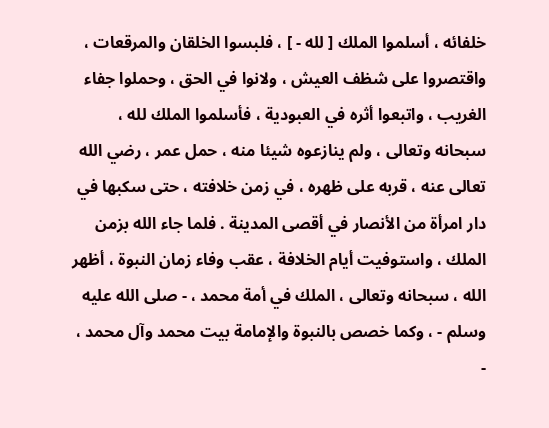خلفائه ، أسلموا الملك [ لله - ] ، فلبسوا الخلقان والمرقعات ، واقتصروا على شظف العيش ، ولانوا في الحق ، وحملوا جفاء الغريب ، واتبعوا أثره في العبودية ، فأسلموا الملك لله ، سبحانه وتعالى ، ولم ينازعوه شيئا منه ، حمل عمر ، رضي الله تعالى عنه ، قربه على ظهره ، في زمن خلافته ، حتى سكبها في دار امرأة من الأنصار في أقصى المدينة . فلما جاء الله بزمن الملك ، واستوفيت أيام الخلافة ، عقب وفاء زمان النبوة ، أظهر الله ، سبحانه وتعالى ، الملك في أمة محمد ، - صلى الله عليه وسلم - ، وكما خصص بالنبوة والإمامة بيت محمد وآل محمد ، -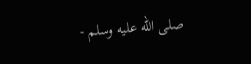صلى الله عليه وسلم -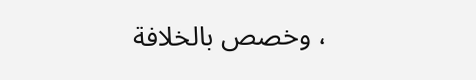، وخصص بالخلافة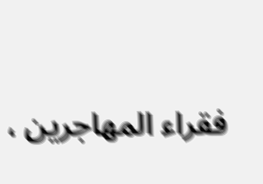فقراء المهاجرين ،